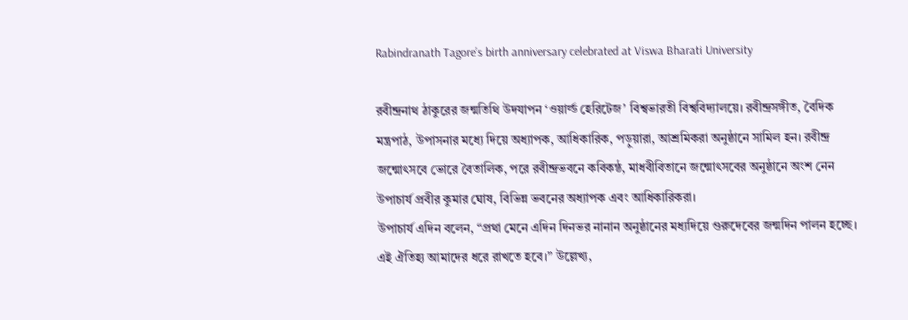Rabindranath Tagore’s birth anniversary celebrated at Viswa Bharati University

রবীন্দ্রনাথ ঠাকুরের জন্মতিথি উদযাপন ‘ওয়ার্ল্ড হেরিটেজ’ বিশ্বভারতী বিশ্ববিদ্যালয়ে। রবীন্দ্রসঙ্গীত, বৈদিক মন্ত্রপাঠ, উপাসনার মধ্যে দিয়ে অধ্যাপক, আধিকারিক, পড়ুয়ারা, আশ্রমিকরা অনুষ্ঠানে সামিল হন। রবীন্দ্র জন্মোৎসবে ভোরে বৈতালিক, পরে রবীন্দ্রভবনে কবিকন্ঠ, মাধবীবিতানে জন্মোৎসবের অনুষ্ঠানে অংশ নেন উপাচার্য প্রবীর কুমার ঘোষ, বিভিন্ন ভবনের অধ্যাপক এবং আধিকারিকরা।
উপাচার্য এদিন বলেন, “প্রথা মেনে এদিন দিনভর নানান অনুষ্ঠানের মধ্যদিয়ে গুরুদেবের জন্মদিন পালন হচ্ছে। এই ঐতিহ্য আমাদের ধরে রাখতে হবে।” উল্লেখ্য,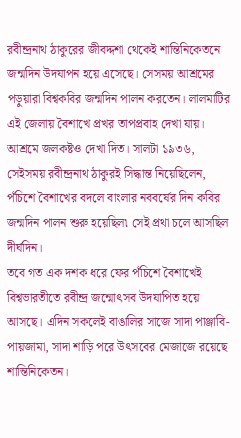রবীন্দ্রনাথ ঠাকুরের জীবদ্দশা থেকেই শান্তিনিকেতনে জন্মদিন উদযাপন হয়ে এসেছে। সেসময় আশ্রমের পড়ুয়ারা বিশ্বকবির জন্মদিন পালন করতেন। লালমাটির এই জেলায় বৈশাখে প্রখর তাপপ্রবাহ দেখা যায়। আশ্রমে জলকষ্টও দেখা দিত। সালটা ১৯৩৬, সেইসময় রবীন্দ্রনাথ ঠাকুরই সিদ্ধান্ত নিয়েছিলেন, পঁচিশে বৈশাখের বদলে বাংলার নববর্ষের দিন কবির জন্মদিন পালন শুরু হয়েছিল৷ সেই প্রথা চলে আসছিল দীর্ঘদিন।
তবে গত এক দশক ধরে ফের পঁচিশে বৈশাখেই বিশ্বভারতীতে রবীন্দ্র জন্মোৎসব উদযাপিত হয়ে আসছে। এদিন সকলেই বাঙালির সাজে সাদা পাঞ্জাবি-পায়জামা, সাদা শাড়ি পরে উৎসবের মেজাজে রয়েছে শান্তিনিকেতন।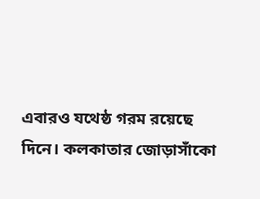এবারও যথেষ্ঠ গরম রয়েছে দিনে। কলকাতার জোড়াসাঁকো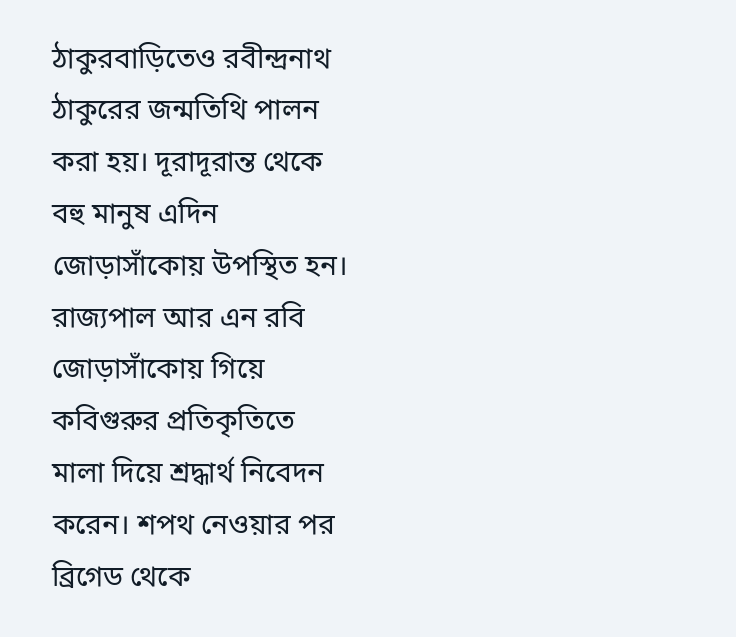ঠাকুরবাড়িতেও রবীন্দ্রনাথ ঠাকুরের জন্মতিথি পালন করা হয়। দূরাদূরান্ত থেকে বহু মানুষ এদিন জোড়াসাঁকোয় উপস্থিত হন। রাজ্যপাল আর এন রবি জোড়াসাঁকোয় গিয়ে কবিগুরুর প্রতিকৃতিতে মালা দিয়ে শ্রদ্ধার্থ নিবেদন করেন। শপথ নেওয়ার পর ব্রিগেড থেকে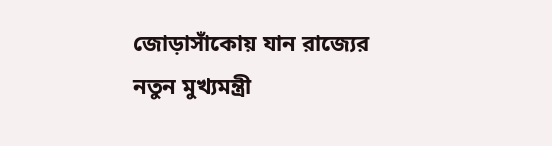জোড়াসাঁকোয় যান রাজ্যের নতুন মুখ্যমন্ত্রী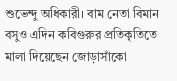শুভেন্দু অধিকারী। বাম নেতা বিমান বসুও এদিন কবিগুরুর প্রতিকৃতিতে মালা দিয়েছেন জোড়াসাঁকো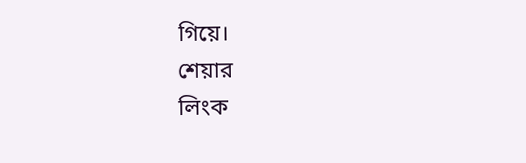গিয়ে।
শেয়ার
লিংক